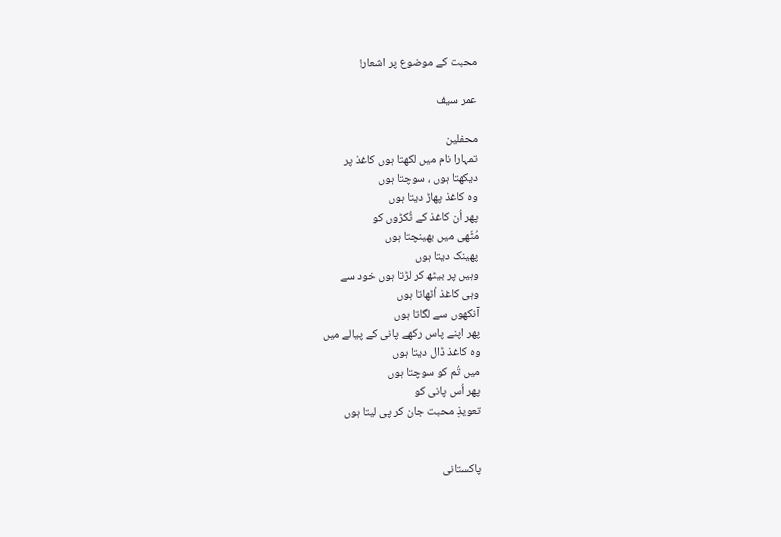محبت کے موضوع پر اشعار!

عمر سیف

محفلین
تمہارا نام میں لکھتا ہوں کاغذ پر
دیکھتا ہوں ، سوچتا ہوں
وہ کاغذ پھاڑ دیتا ہوں
پھر اُن کاغذ کے ٹُکڑوں کو
مُٹّھی میں بھینچتا ہوں
پھینک دیتا ہوں
وہیں پر بیٹھ کر لڑتا ہوں خود سے
وہی کاغذ اُٹھاتا ہوں
آنکھوں سے لگاتا ہوں
پھر اپنے پاس رکھے پانی کے پیالے میں
وہ کاغذ ڈال دیتا ہوں
میں تُم کو سوچتا ہوں
پھر اُس پانی کو
تعویذِ محبت جان کر پی لیتا ہوں


پاکستانی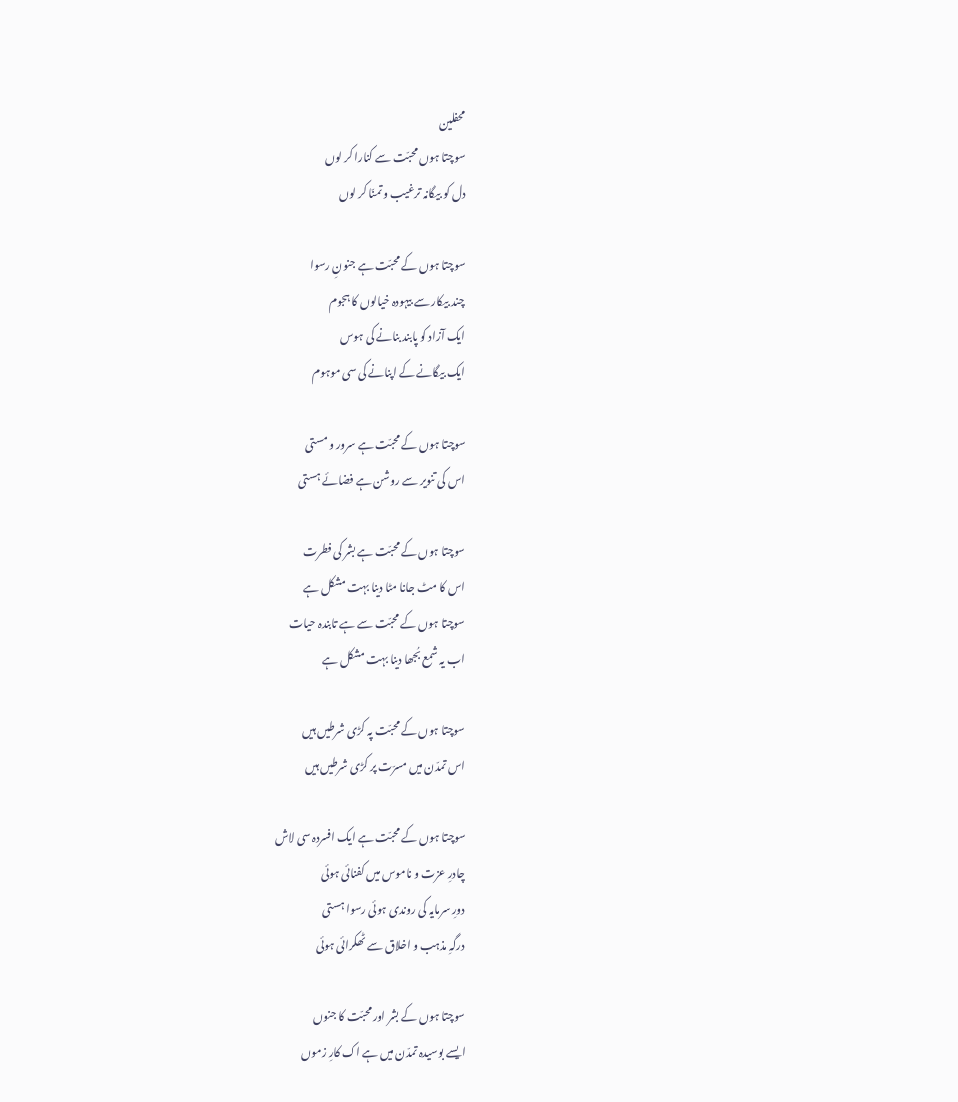محفلین
سوچتا ہوں محبّت سے کنارا کر لوں
دل کو بیگانہ ترغیب و تمنّا کر لوں

سوچتا ہوں کے محبّت ہے جنونِ رسوا
چند بیکار سے بیہودہ خیالوں کا ہجوم
ایک آزاد کو پابند بنانے کی ہوس
ایک بیگانے کے اپنانے کی سی موہوم

سوچتا ہوں کے محبّت ہے سرور و مستی
اس کی تنویر سے روشن ہے فضائے ہستی

سوچتا ہوں کے محبّت ہے بشر کی فطرت
اس کا مٹ جانا مٹا دینا بہت مشکل ہے
سوچتا ہوں کے محبّت سے ہے تابندہ حیات
اب یہ شمع بُجھا دینا بہت مشکل ہے

سوچتا ہوں کے محبّت پہ کڑی شرطیں ہیں
اس تمدّن میں مسرّت پر کڑی شرطیں ہیں

سوچتا ہوں کے محبّت ہے ایک افسردہ سی لاش
چادرِ عزت و ناموس میں کفنائی ہوئی
دورِ سرمایہ کی روندی ہوئی رسوا ہستی
درگہِ مذہب و اخلاق سے ٹھکرائی ہوئی

سوچتا ہوں کے بشر اور محبّت کا جنوں
ایسے بوسیدہ تمدّن میں ہے اک کارِ زموں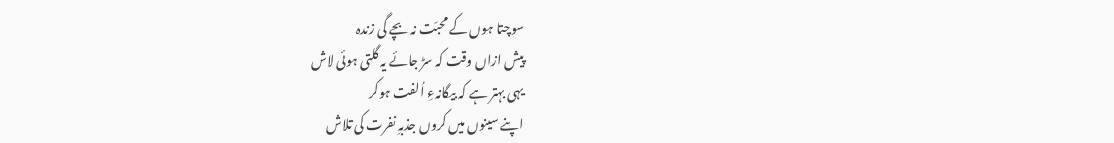سوچتا ہوں کے محبّت نہ بچے گی زندہ
پیش ازاں وقت کہ سڑ جائے یہ گلتی ہوئی لاش
یہی بہتر ہے کہ بیگانہءِ اُلفت ہوکر
اپنے سینوں میں کروں جذبہِ نفرت کی تلاش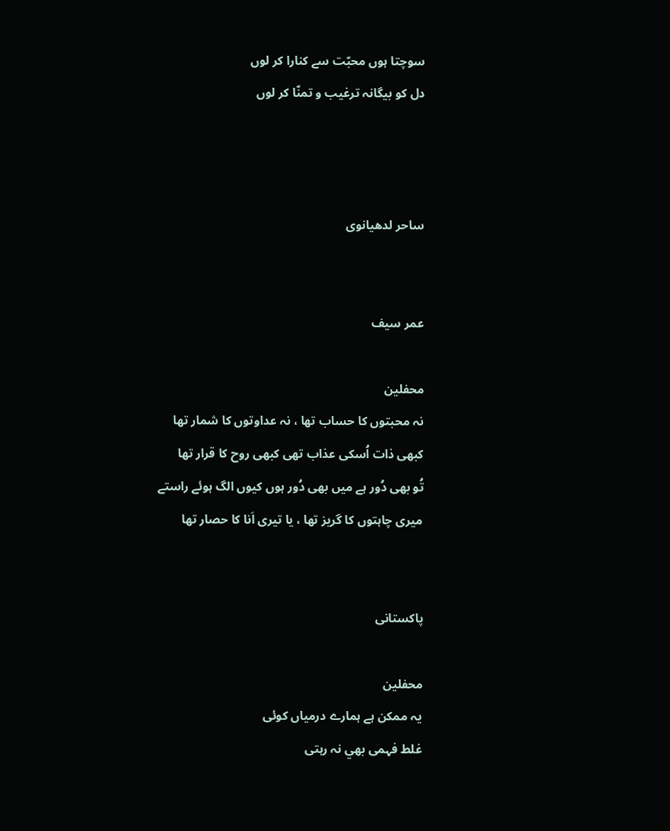سوچتا ہوں محبّت سے کنارا کر لوں
دل کو بیگانہ ترغیب و تمنّا کر لوں



ساحر لدھیانوی


عمر سیف

محفلین
نہ محبتوں کا حساب تھا ، نہ عداوتوں کا شمار تھا
کبھی ذات اُسکی عذاب تھی کبھی روح کا قرار تھا
تُو بھی دُور ہے میں بھی دُور ہوں کیوں الگ ہوئے راستے
میری چاہتوں کا گریز تھا ، یا تیری اَنا کا حصار تھا


پاکستانی

محفلین
يہ ممکن ہے ہمارے درمياں کوئی
غلط فہمی بھي نہ رہتی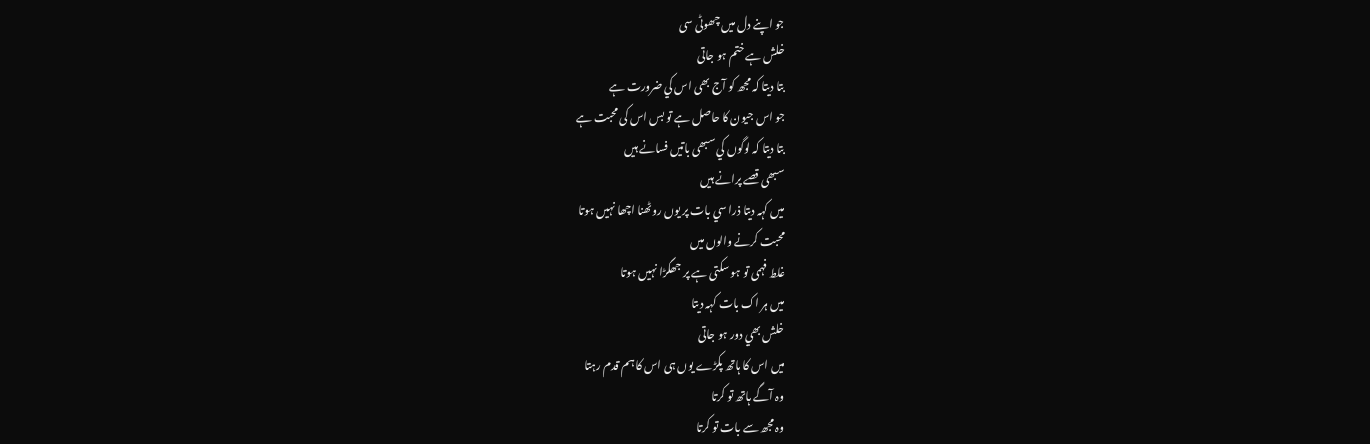جو اپنے دل ميں چھوٹی سی
خلش ہے ختم ہو جاتی
بتا ديتا کہ مجھ کو آج بھی اس کي ضرورت ہے
جو اس جيون کا حاصل ہے تو بس اس کی محبت ہے
بتا ديتا کہ لوگوں کي سبھی باتيں فسانے ہيں
سبھی قصے پرانے ہيں
ميں کہہ ديتا ذرا سي بات پر يوں روٹھنا اچھا نہيں ہوتا
محبت کرنے والوں ميں
غلط فہمی تو ہو سکتی ہے پر جھگڑا نہيں ہوتا
ميں ہر اک بات کہہ ديتا
خلش بھي دور ہو جاتی
ميں اس کا ہاتھ پکڑے يوں ہی اس کا ہم قدم رہتا
وہ آگے ہاتھ تو کرتا
وہ مجھ سے بات تو کرتا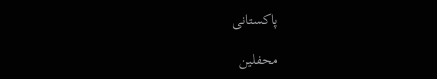پاکستانی

محفلین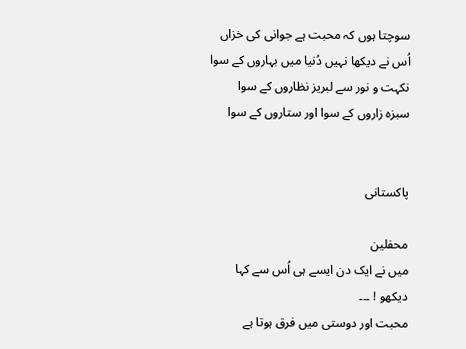سوچتا ہوں کہ محبت ہے جوانی کی خزاں
اُس نے دیکھا نہیں دُنیا میں بہاروں کے سوا
نکہت و نور سے لبریز نظاروں کے سوا
سبزہ زاروں کے سوا اور ستاروں کے سوا


پاکستانی

محفلین
میں نے ایک دن ایسے ہی اُس سے کہا
دیکھو ! ۔۔۔
محبت اور دوستی میں فرق ہوتا ہے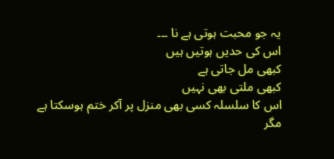یہ جو محبت ہوتی ہے نا ۔۔۔
اس کی حدیں ہوتیں ہیں
کبھی مل جاتی ہے
کبھی ملتی بھی نہیں
اس کا سلسلہ کسی بھی منزل پر آکر ختم ہوسکتا ہے
مگر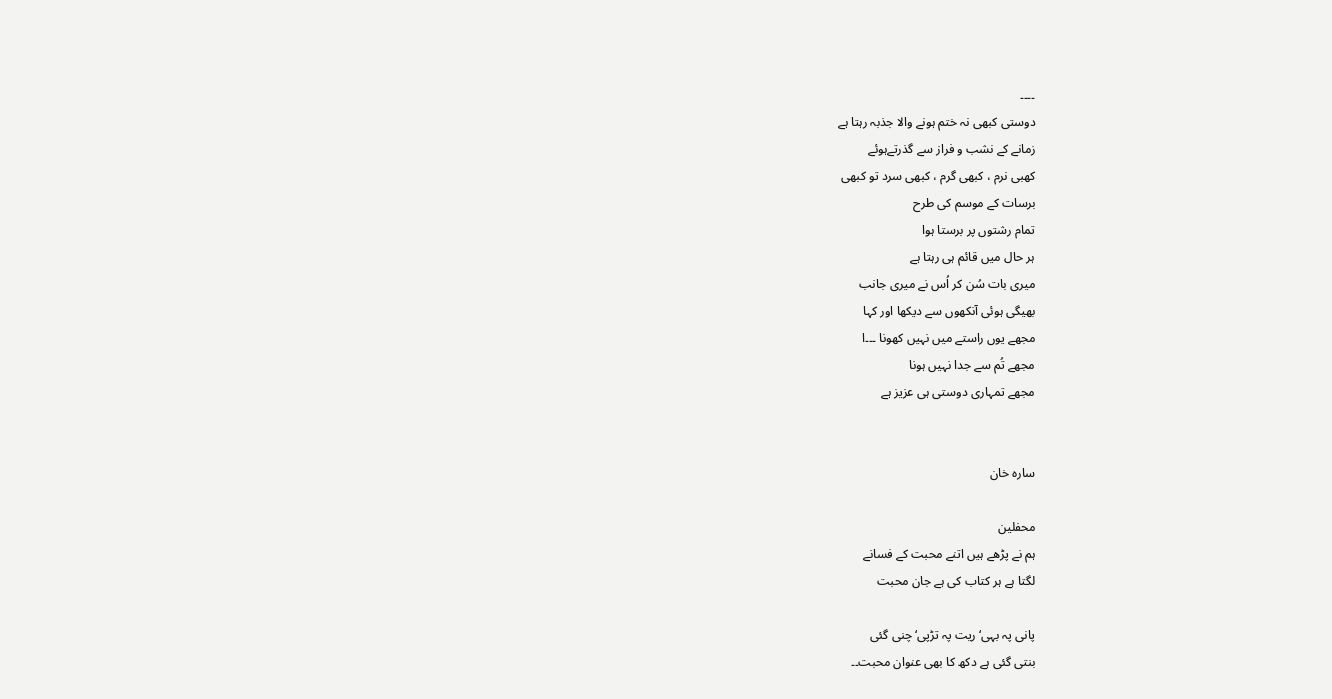۔۔۔۔
دوستی کبھی نہ ختم ہونے والا جذبہ رہتا ہے
زمانے کے نشب و فراز سے گذرتےہوئے
کھبی نرم ، کبھی گرم ، کبھی سرد تو کبھی
برسات کے موسم کی طرح
تمام رشتوں پر برستا ہوا
ہر حال میں قائم ہی رہتا ہے
میری بات سُن کر اُس نے میری جانب
بھیگی ہوئی آنکھوں سے دیکھا اور کہا
مجھے یوں راستے میں نہیں کھونا ۔۔۔ا
مجھے تُم سے جدا نہیں ہونا
مجھے تمہاری دوستی ہی عزیز ہے


سارہ خان

محفلین
ہم نے پڑھے ہیں اتنے محبت کے فسانے
لگتا ہے ہر کتاب کی ہے جان محبت

پانی پہ بہی‘ ریت پہ تڑپی‘ چنی گئی
بنتی گئی ہے دکھ کا بھی عنوان محبت۔۔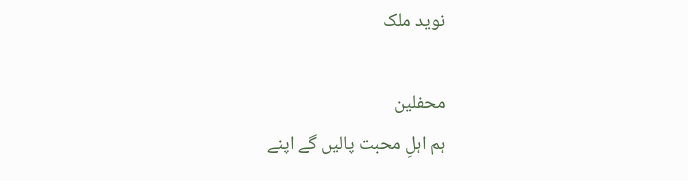نوید ملک

محفلین
ہم اہلِ محبت پالیں گے اپنے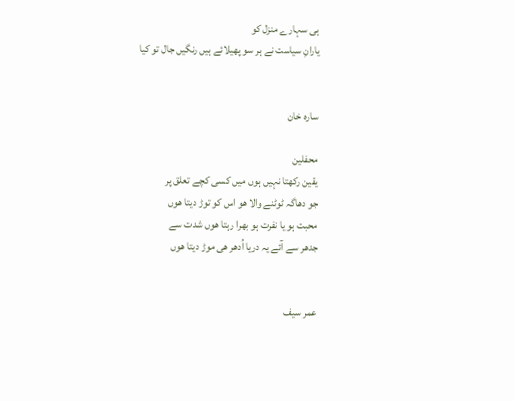ہی سہارے منزل کو
یارانِ سیاست نے ہر سو پھیلائے ہیں رنگیں جال تو کیا


سارہ خان

محفلین
یقین رکھتا نہیں ہوں میں کسی کچے تعلق پر
جو دھاگہ ٹوٹنے والا ھو اس کو توڑ دیتا ھوں
محبت ہو یا نفرت ہو بھرا رہتا ھوں شدت سے
جدھر سے آئے یہ دریا اُدھر ھی موڑ دیتا ھوں


عمر سیف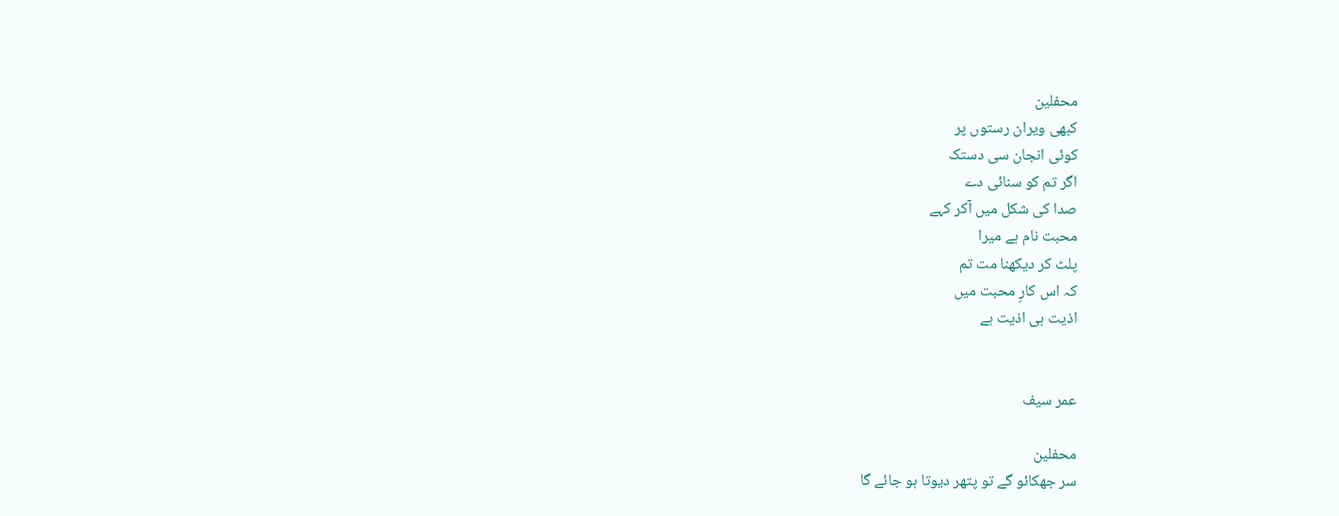محفلین
کبھی ویران رستوں پر
کوئی انجان سی دستک
اگر تم کو سنائی دے
صدا کی شکل میں آکر کہے
محبت نام ہے میرا
پلٹ کر دیکھنا مت تم
کہ اس کارِ محبت میں
اذیت ہی اذیت ہے


عمر سیف

محفلین
سر جھکائو گے تو پتھر دیوتا ہو جائے گا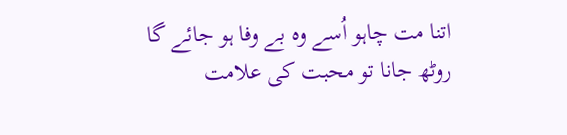اتنا مت چاہو اُسے وہ بے وفا ہو جائے گا
روٹھ جانا تو محبت کی علامت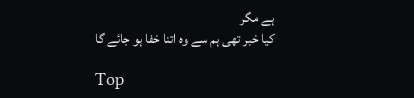ہے مگر
کیا خبر تھی ہم سے وہ اتنا خفا ہو جائے گا

Top